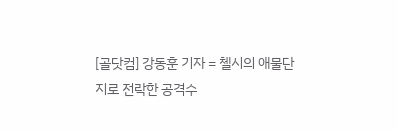[골닷컴] 강동훈 기자 = 첼시의 애물단지로 전락한 공격수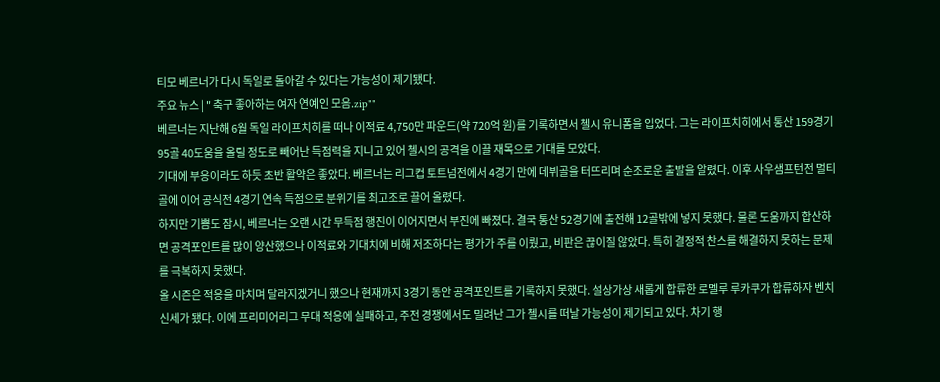티모 베르너가 다시 독일로 돌아갈 수 있다는 가능성이 제기됐다.
주요 뉴스 | " 축구 좋아하는 여자 연예인 모음.zip""
베르너는 지난해 6월 독일 라이프치히를 떠나 이적료 4,750만 파운드(약 720억 원)를 기록하면서 첼시 유니폼을 입었다. 그는 라이프치히에서 통산 159경기 95골 40도움을 올릴 정도로 빼어난 득점력을 지니고 있어 첼시의 공격을 이끌 재목으로 기대를 모았다.
기대에 부응이라도 하듯 초반 활약은 좋았다. 베르너는 리그컵 토트넘전에서 4경기 만에 데뷔골을 터뜨리며 순조로운 출발을 알렸다. 이후 사우샘프턴전 멀티골에 이어 공식전 4경기 연속 득점으로 분위기를 최고조로 끌어 올렸다.
하지만 기쁨도 잠시, 베르너는 오랜 시간 무득점 행진이 이어지면서 부진에 빠졌다. 결국 통산 52경기에 출전해 12골밖에 넣지 못했다. 물론 도움까지 합산하면 공격포인트를 많이 양산했으나 이적료와 기대치에 비해 저조하다는 평가가 주를 이뤘고, 비판은 끊이질 않았다. 특히 결정적 찬스를 해결하지 못하는 문제를 극복하지 못했다.
올 시즌은 적응을 마치며 달라지겠거니 했으나 현재까지 3경기 동안 공격포인트를 기록하지 못했다. 설상가상 새롭게 합류한 로멜루 루카쿠가 합류하자 벤치 신세가 됐다. 이에 프리미어리그 무대 적응에 실패하고, 주전 경쟁에서도 밀려난 그가 첼시를 떠날 가능성이 제기되고 있다. 차기 행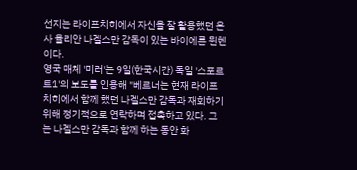선지는 라이프치히에서 자신을 잘 활용했던 은사 율리안 나겔스만 감독이 있는 바이에른 뮌헨이다.
영국 매체 '미러'는 9일(한국시간) 독일 '스포르트1'의 보도를 인용해 "베르너는 현재 라이프치히에서 함께 했던 나겔스만 감독과 재회하기 위해 정기적으로 연락하며 접촉하고 있다. 그는 나겔스만 감독과 함께 하는 동안 화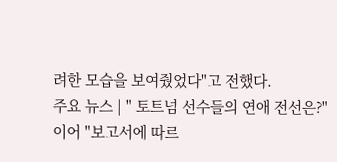려한 모습을 보여줬었다"고 전했다.
주요 뉴스 | " 토트넘 선수들의 연애 전선은?"
이어 "보고서에 따르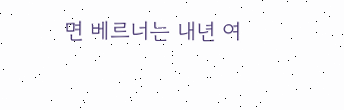면 베르너는 내년 여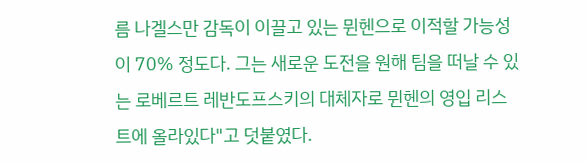름 나겔스만 감독이 이끌고 있는 뮌헨으로 이적할 가능성이 70% 정도다. 그는 새로운 도전을 원해 팀을 떠날 수 있는 로베르트 레반도프스키의 대체자로 뮌헨의 영입 리스트에 올라있다"고 덧붙였다.